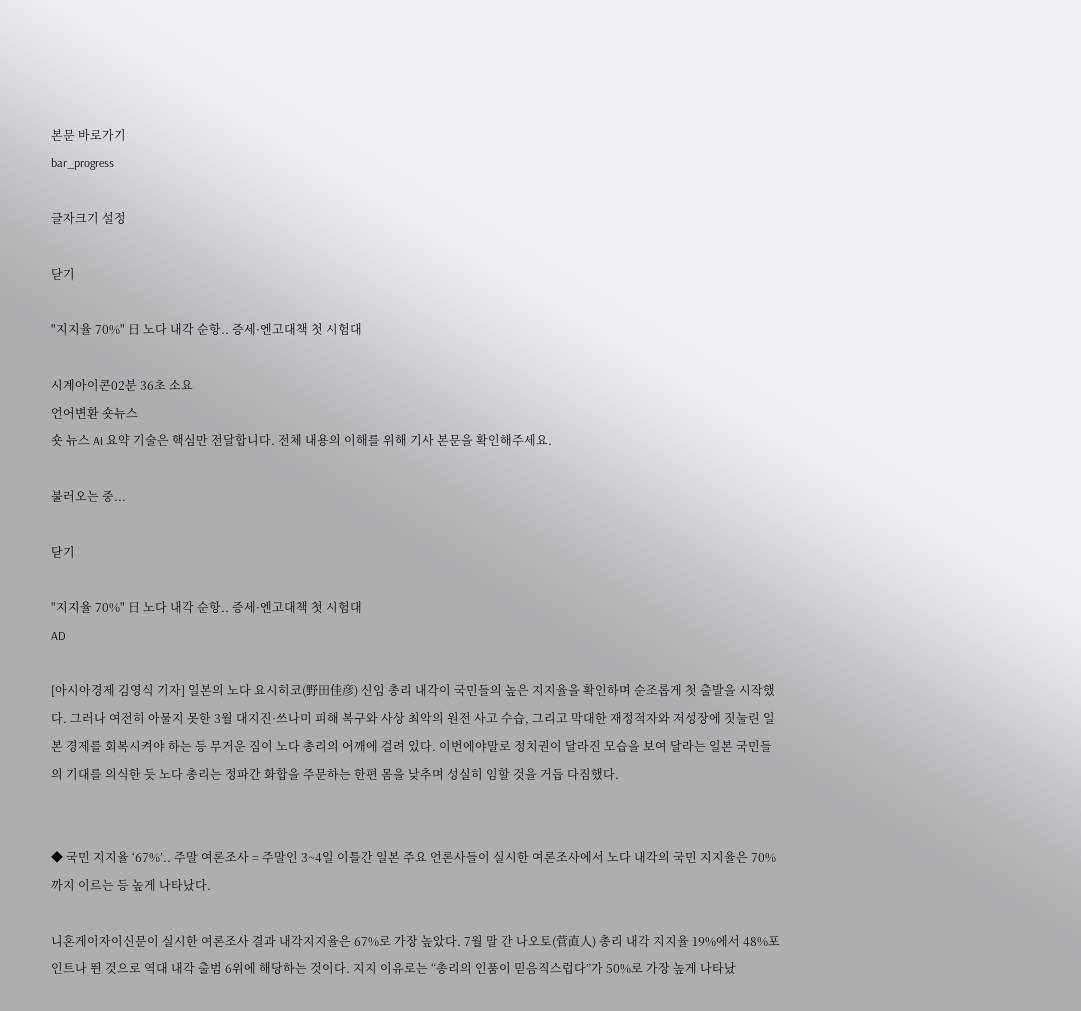본문 바로가기
bar_progress

글자크기 설정

닫기

"지지율 70%" 日 노다 내각 순항.. 증세·엔고대책 첫 시험대

시계아이콘02분 36초 소요
언어변환 숏뉴스
숏 뉴스 AI 요약 기술은 핵심만 전달합니다. 전체 내용의 이해를 위해 기사 본문을 확인해주세요.

불러오는 중...

닫기

"지지율 70%" 日 노다 내각 순항.. 증세·엔고대책 첫 시험대
AD

[아시아경제 김영식 기자] 일본의 노다 요시히코(野田佳彦) 신임 총리 내각이 국민들의 높은 지지율을 확인하며 순조롭게 첫 출발을 시작했다. 그러나 여전히 아물지 못한 3월 대지진·쓰나미 피해 복구와 사상 최악의 원전 사고 수습, 그리고 막대한 재정적자와 저성장에 짓눌린 일본 경제를 회복시켜야 하는 등 무거운 짐이 노다 총리의 어깨에 걸려 있다. 이번에야말로 정치권이 달라진 모습을 보여 달라는 일본 국민들의 기대를 의식한 듯 노다 총리는 정파간 화합을 주문하는 한편 몸을 낮추며 성실히 임할 것을 거듭 다짐했다.


◆ 국민 지지율 ‘67%’.. 주말 여론조사 = 주말인 3~4일 이틀간 일본 주요 언론사들이 실시한 여론조사에서 노다 내각의 국민 지지율은 70%까지 이르는 등 높게 나타났다.

니혼게이자이신문이 실시한 여론조사 결과 내각지지율은 67%로 가장 높았다. 7월 말 간 나오토(菅直人) 총리 내각 지지율 19%에서 48%포인트나 뛴 것으로 역대 내각 출범 6위에 해당하는 것이다. 지지 이유로는 “총리의 인품이 믿음직스럽다”가 50%로 가장 높게 나타났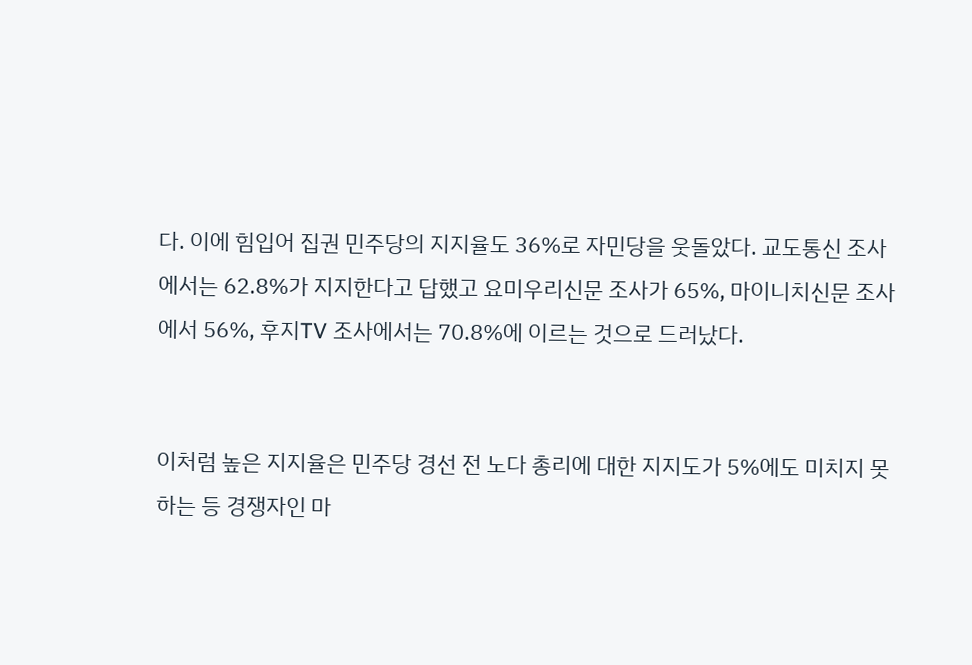다. 이에 힘입어 집권 민주당의 지지율도 36%로 자민당을 웃돌았다. 교도통신 조사에서는 62.8%가 지지한다고 답했고 요미우리신문 조사가 65%, 마이니치신문 조사에서 56%, 후지TV 조사에서는 70.8%에 이르는 것으로 드러났다.


이처럼 높은 지지율은 민주당 경선 전 노다 총리에 대한 지지도가 5%에도 미치지 못하는 등 경쟁자인 마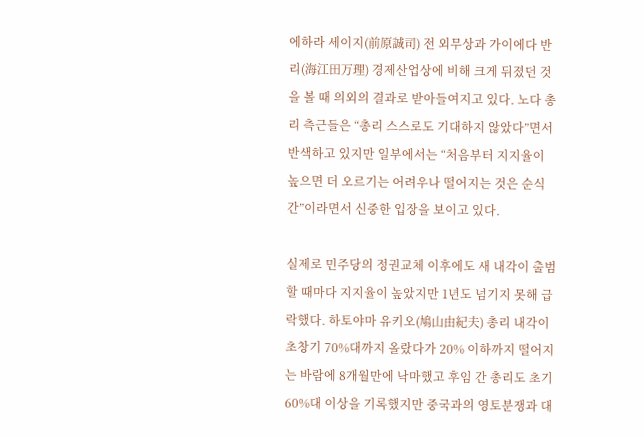에하라 세이지(前原誠司) 전 외무상과 가이에다 반리(海江田万理) 경제산업상에 비해 크게 뒤졌던 것을 볼 때 의외의 결과로 받아들여지고 있다. 노다 총리 측근들은 “총리 스스로도 기대하지 않았다”면서 반색하고 있지만 일부에서는 “처음부터 지지율이 높으면 더 오르기는 어려우나 떨어지는 것은 순식간”이라면서 신중한 입장을 보이고 있다.

실제로 민주당의 정권교체 이후에도 새 내각이 출범할 때마다 지지율이 높았지만 1년도 넘기지 못해 급락했다. 하토야마 유키오(鳩山由紀夫) 총리 내각이 초창기 70%대까지 올랐다가 20% 이하까지 떨어지는 바람에 8개월만에 낙마했고 후임 간 총리도 초기 60%대 이상을 기록했지만 중국과의 영토분쟁과 대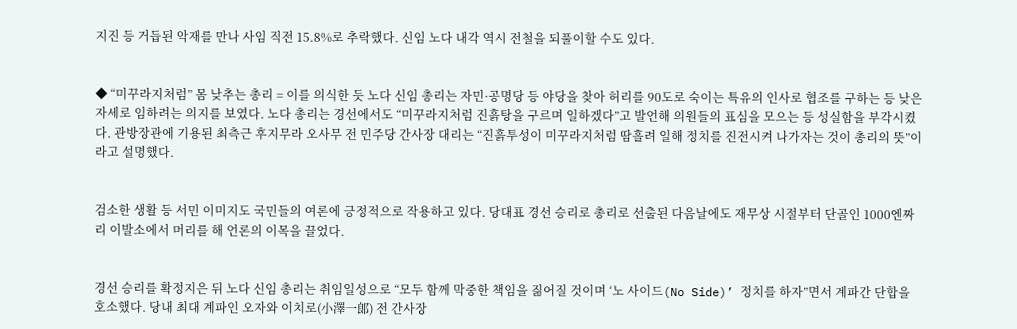지진 등 거듭된 악재를 만나 사임 직전 15.8%로 추락했다. 신임 노다 내각 역시 전철을 되풀이할 수도 있다.


◆ “미꾸라지처럼” 몸 낮추는 총리 = 이를 의식한 듯 노다 신임 총리는 자민·공명당 등 야당을 찾아 허리를 90도로 숙이는 특유의 인사로 협조를 구하는 등 낮은 자세로 임하려는 의지를 보였다. 노다 총리는 경선에서도 “미꾸라지처럼 진흙탕을 구르며 일하겠다”고 발언해 의원들의 표심을 모으는 등 성실함을 부각시켰다. 관방장관에 기용된 최측근 후지무라 오사무 전 민주당 간사장 대리는 “진흙투성이 미꾸라지처럼 땀흘려 일해 정치를 진전시켜 나가자는 것이 총리의 뜻”이라고 설명했다.


검소한 생활 등 서민 이미지도 국민들의 여론에 긍정적으로 작용하고 있다. 당대표 경선 승리로 총리로 선출된 다음날에도 재무상 시절부터 단골인 1000엔짜리 이발소에서 머리를 해 언론의 이목을 끌었다.


경선 승리를 확정지은 뒤 노다 신임 총리는 취임일성으로 “모두 함께 막중한 책임을 짊어질 것이며 ‘노 사이드(No Side)’ 정치를 하자”면서 계파간 단합을 호소했다. 당내 최대 계파인 오자와 이치로(小澤一郞) 전 간사장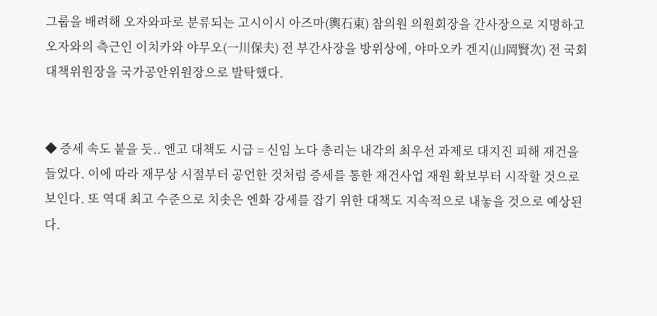그룹을 배려해 오자와파로 분류되는 고시이시 아즈마(輿石東) 참의원 의원회장을 간사장으로 지명하고 오자와의 측근인 이치카와 야무오(一川保夫) 전 부간사장을 방위상에, 야마오카 겐지(山岡賢次) 전 국회대책위원장을 국가공안위원장으로 발탁했다.


◆ 증세 속도 붙을 듯.. 엔고 대책도 시급 = 신임 노다 총리는 내각의 최우선 과제로 대지진 피해 재건을 들었다. 이에 따라 재무상 시절부터 공언한 것처럼 증세를 통한 재건사업 재원 확보부터 시작할 것으로 보인다. 또 역대 최고 수준으로 치솟은 엔화 강세를 잡기 위한 대책도 지속적으로 내놓을 것으로 예상된다.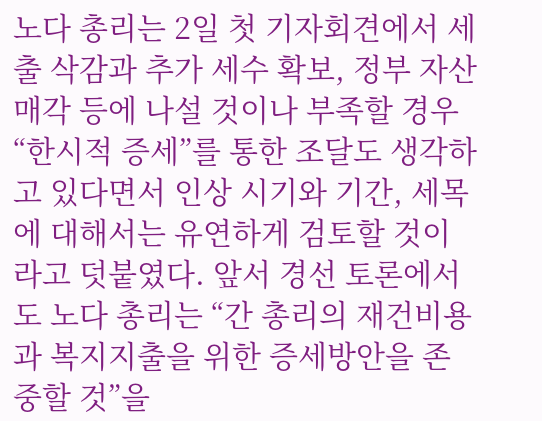노다 총리는 2일 첫 기자회견에서 세출 삭감과 추가 세수 확보, 정부 자산 매각 등에 나설 것이나 부족할 경우 “한시적 증세”를 통한 조달도 생각하고 있다면서 인상 시기와 기간, 세목에 대해서는 유연하게 검토할 것이라고 덧붙였다. 앞서 경선 토론에서도 노다 총리는 “간 총리의 재건비용과 복지지출을 위한 증세방안을 존중할 것”을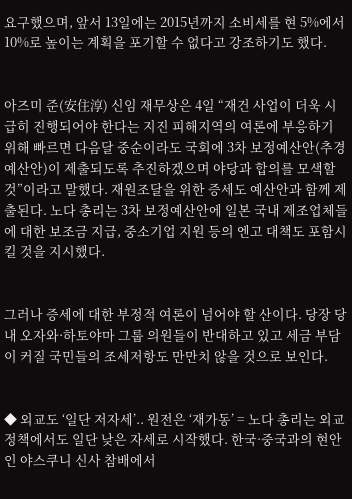요구했으며, 앞서 13일에는 2015년까지 소비세를 현 5%에서 10%로 높이는 계획을 포기할 수 없다고 강조하기도 했다.


아즈미 준(安住淳) 신임 재무상은 4일 “재건 사업이 더욱 시급히 진행되어야 한다는 지진 피해지역의 여론에 부응하기 위해 빠르면 다음달 중순이라도 국회에 3차 보정예산안(추경예산안)이 제출되도록 추진하겠으며 야당과 합의를 모색할 것”이라고 말했다. 재원조달을 위한 증세도 예산안과 함께 제출된다. 노다 총리는 3차 보정예산안에 일본 국내 제조업체들에 대한 보조금 지급, 중소기업 지원 등의 엔고 대책도 포함시킬 것을 지시했다.


그러나 증세에 대한 부정적 여론이 넘어야 할 산이다. 당장 당내 오자와·하토야마 그룹 의원들이 반대하고 있고 세금 부담이 커질 국민들의 조세저항도 만만치 않을 것으로 보인다.


◆ 외교도 ‘일단 저자세’.. 원전은 ‘재가동’ = 노다 총리는 외교정책에서도 일단 낮은 자세로 시작했다. 한국·중국과의 현안인 야스쿠니 신사 참배에서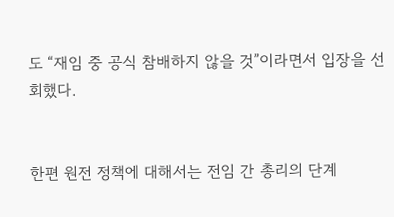도 “재임 중 공식 참배하지 않을 것”이라면서 입장을 선회했다.


한편 원전 정책에 대해서는 전임 간 총리의 단계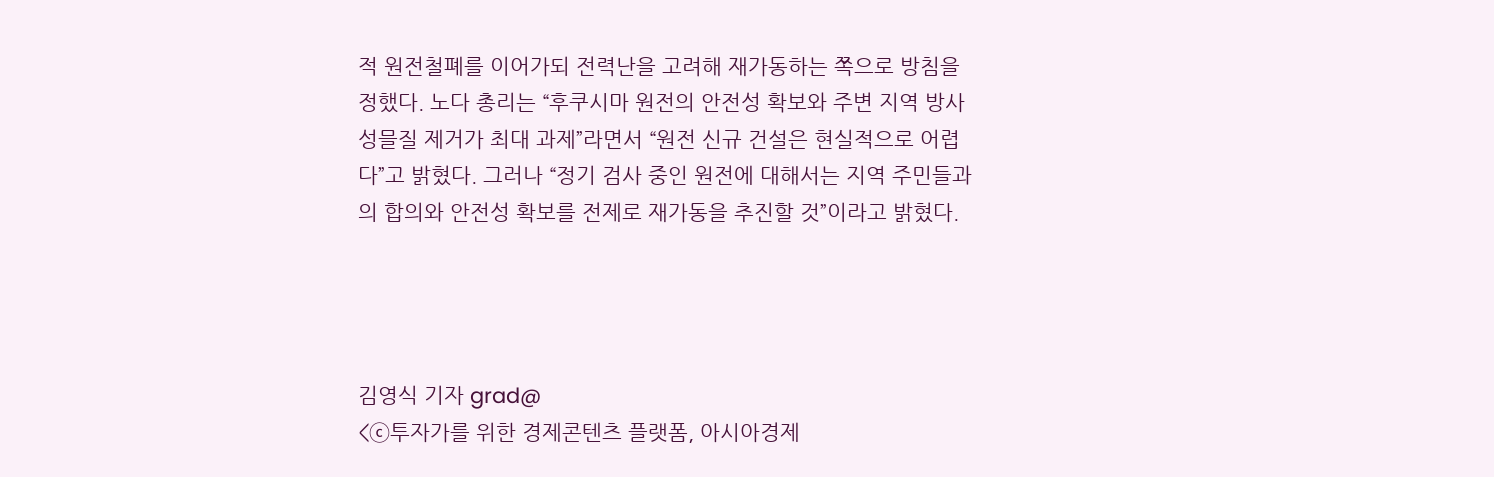적 원전철폐를 이어가되 전력난을 고려해 재가동하는 쪽으로 방침을 정했다. 노다 총리는 “후쿠시마 원전의 안전성 확보와 주변 지역 방사성믈질 제거가 최대 과제”라면서 “원전 신규 건설은 현실적으로 어렵다”고 밝혔다. 그러나 “정기 검사 중인 원전에 대해서는 지역 주민들과의 합의와 안전성 확보를 전제로 재가동을 추진할 것”이라고 밝혔다.




김영식 기자 grad@
<ⓒ투자가를 위한 경제콘텐츠 플랫폼, 아시아경제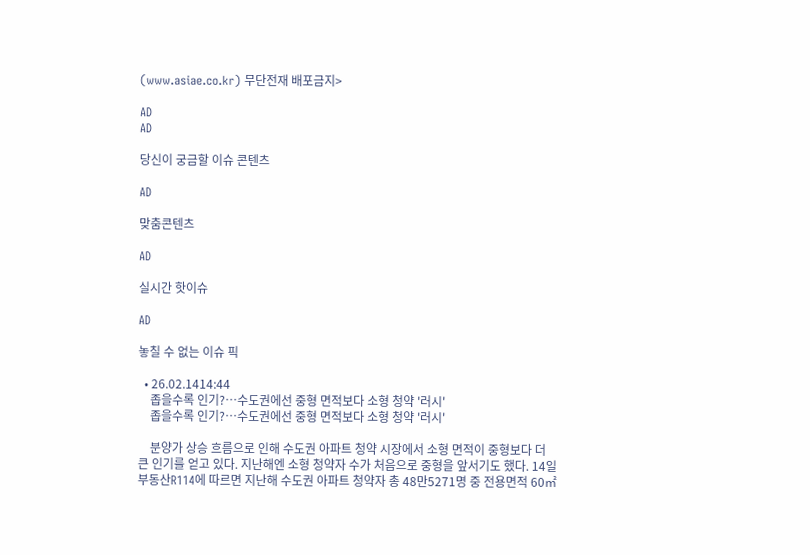(www.asiae.co.kr) 무단전재 배포금지>

AD
AD

당신이 궁금할 이슈 콘텐츠

AD

맞춤콘텐츠

AD

실시간 핫이슈

AD

놓칠 수 없는 이슈 픽

  • 26.02.1414:44
    좁을수록 인기?…수도권에선 중형 면적보다 소형 청약 '러시'
    좁을수록 인기?…수도권에선 중형 면적보다 소형 청약 '러시'

    분양가 상승 흐름으로 인해 수도권 아파트 청약 시장에서 소형 면적이 중형보다 더 큰 인기를 얻고 있다. 지난해엔 소형 청약자 수가 처음으로 중형을 앞서기도 했다. 14일 부동산R114에 따르면 지난해 수도권 아파트 청약자 총 48만5271명 중 전용면적 60㎡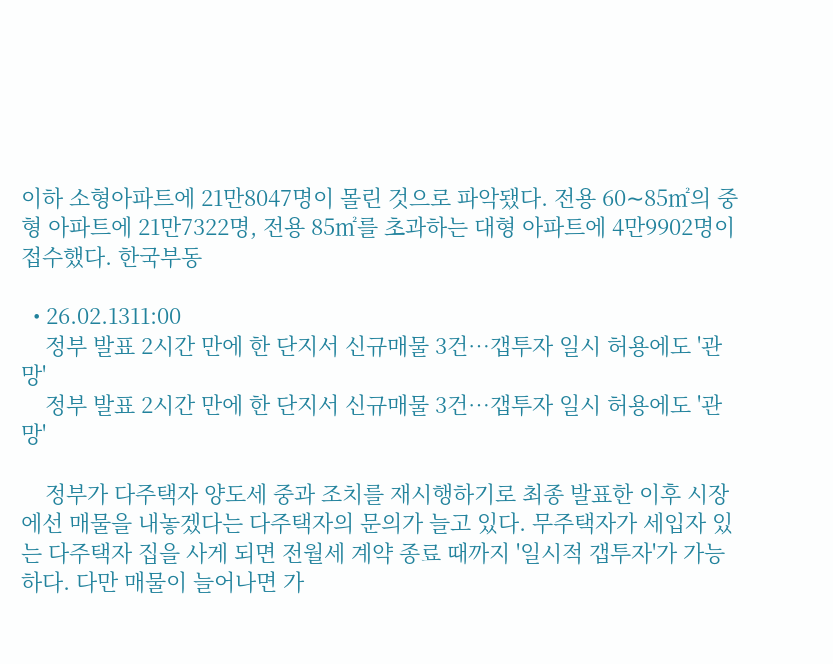이하 소형아파트에 21만8047명이 몰린 것으로 파악됐다. 전용 60∼85㎡의 중형 아파트에 21만7322명, 전용 85㎡를 초과하는 대형 아파트에 4만9902명이 접수했다. 한국부동

  • 26.02.1311:00
    정부 발표 2시간 만에 한 단지서 신규매물 3건…갭투자 일시 허용에도 '관망'
    정부 발표 2시간 만에 한 단지서 신규매물 3건…갭투자 일시 허용에도 '관망'

    정부가 다주택자 양도세 중과 조치를 재시행하기로 최종 발표한 이후 시장에선 매물을 내놓겠다는 다주택자의 문의가 늘고 있다. 무주택자가 세입자 있는 다주택자 집을 사게 되면 전월세 계약 종료 때까지 '일시적 갭투자'가 가능하다. 다만 매물이 늘어나면 가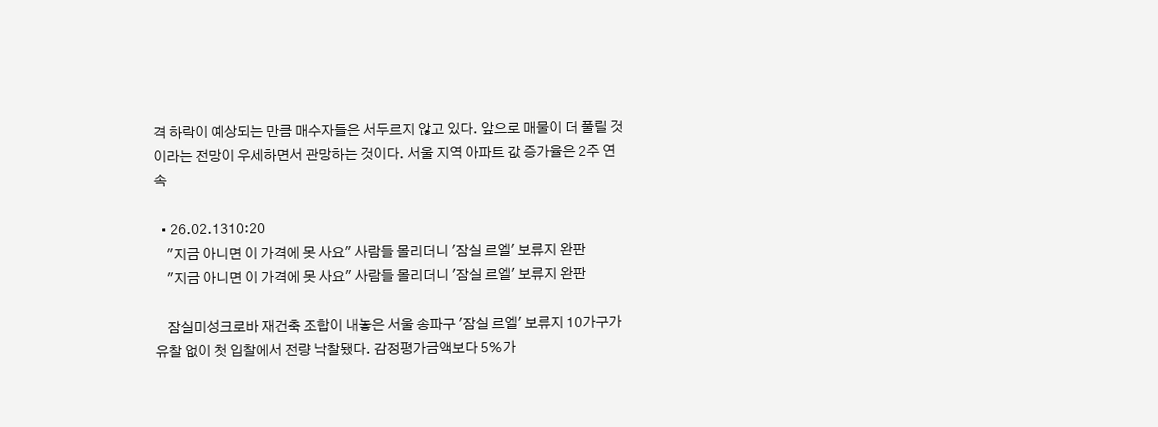격 하락이 예상되는 만큼 매수자들은 서두르지 않고 있다. 앞으로 매물이 더 풀릴 것이라는 전망이 우세하면서 관망하는 것이다. 서울 지역 아파트 값 증가율은 2주 연속

  • 26.02.1310:20
    "지금 아니면 이 가격에 못 사요" 사람들 몰리더니 '잠실 르엘' 보류지 완판
    "지금 아니면 이 가격에 못 사요" 사람들 몰리더니 '잠실 르엘' 보류지 완판

    잠실미성크로바 재건축 조합이 내놓은 서울 송파구 '잠실 르엘' 보류지 10가구가 유찰 없이 첫 입찰에서 전량 낙찰됐다. 감정평가금액보다 5%가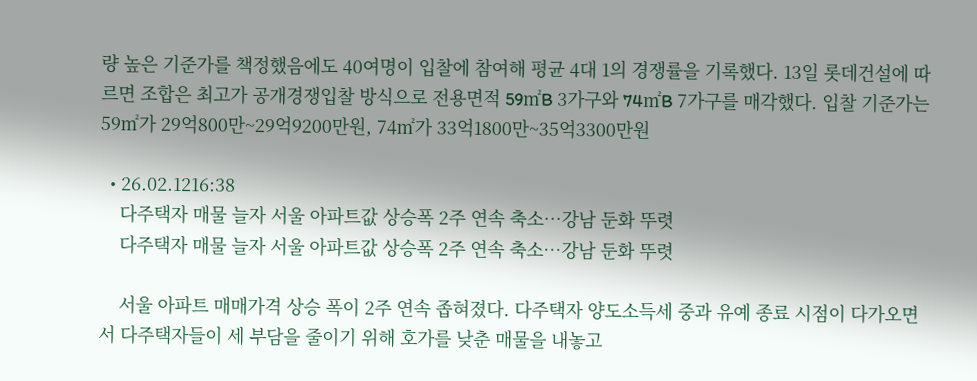량 높은 기준가를 책정했음에도 40여명이 입찰에 참여해 평균 4대 1의 경쟁률을 기록했다. 13일 롯데건설에 따르면 조합은 최고가 공개경쟁입찰 방식으로 전용면적 59㎡B 3가구와 74㎡B 7가구를 매각했다. 입찰 기준가는 59㎡가 29억800만~29억9200만원, 74㎡가 33억1800만~35억3300만원

  • 26.02.1216:38
    다주택자 매물 늘자 서울 아파트값 상승폭 2주 연속 축소…강남 둔화 뚜렷
    다주택자 매물 늘자 서울 아파트값 상승폭 2주 연속 축소…강남 둔화 뚜렷

    서울 아파트 매매가격 상승 폭이 2주 연속 좁혀졌다. 다주택자 양도소득세 중과 유예 종료 시점이 다가오면서 다주택자들이 세 부담을 줄이기 위해 호가를 낮춘 매물을 내놓고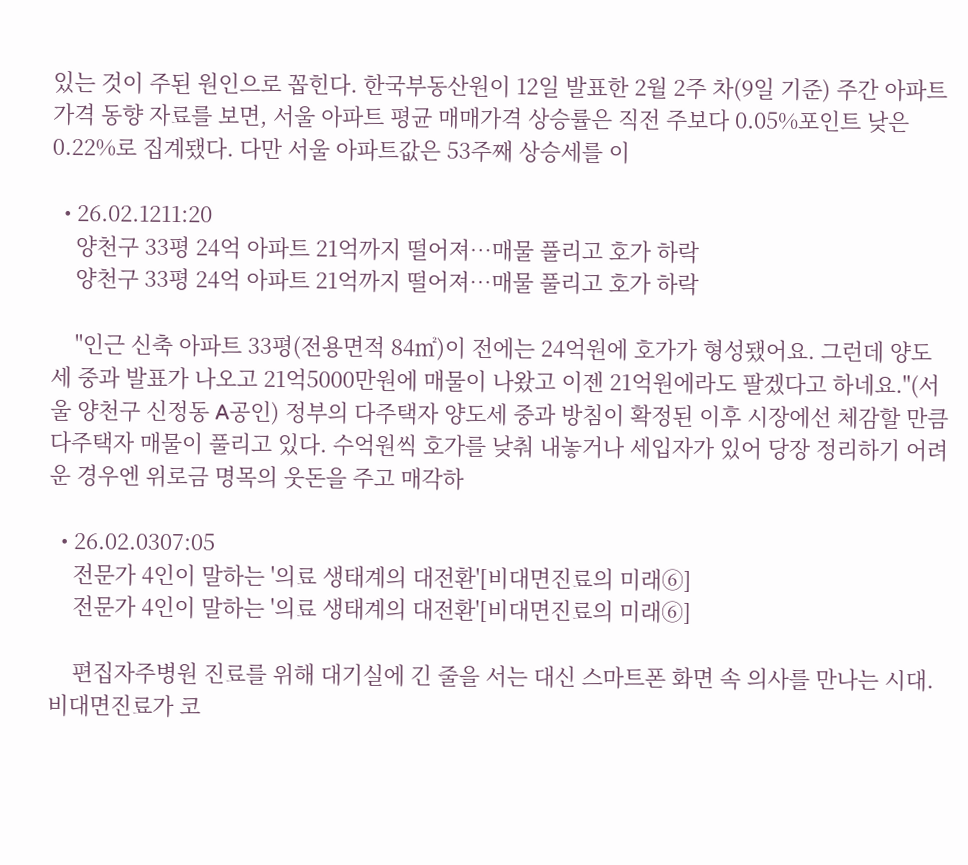있는 것이 주된 원인으로 꼽힌다. 한국부동산원이 12일 발표한 2월 2주 차(9일 기준) 주간 아파트 가격 동향 자료를 보면, 서울 아파트 평균 매매가격 상승률은 직전 주보다 0.05%포인트 낮은 0.22%로 집계됐다. 다만 서울 아파트값은 53주째 상승세를 이

  • 26.02.1211:20
    양천구 33평 24억 아파트 21억까지 떨어져…매물 풀리고 호가 하락
    양천구 33평 24억 아파트 21억까지 떨어져…매물 풀리고 호가 하락

    "인근 신축 아파트 33평(전용면적 84㎡)이 전에는 24억원에 호가가 형성됐어요. 그런데 양도세 중과 발표가 나오고 21억5000만원에 매물이 나왔고 이젠 21억원에라도 팔겠다고 하네요."(서울 양천구 신정동 A공인) 정부의 다주택자 양도세 중과 방침이 확정된 이후 시장에선 체감할 만큼 다주택자 매물이 풀리고 있다. 수억원씩 호가를 낮춰 내놓거나 세입자가 있어 당장 정리하기 어려운 경우엔 위로금 명목의 웃돈을 주고 매각하

  • 26.02.0307:05
    전문가 4인이 말하는 '의료 생태계의 대전환'[비대면진료의 미래⑥]
    전문가 4인이 말하는 '의료 생태계의 대전환'[비대면진료의 미래⑥]

    편집자주병원 진료를 위해 대기실에 긴 줄을 서는 대신 스마트폰 화면 속 의사를 만나는 시대. 비대면진료가 코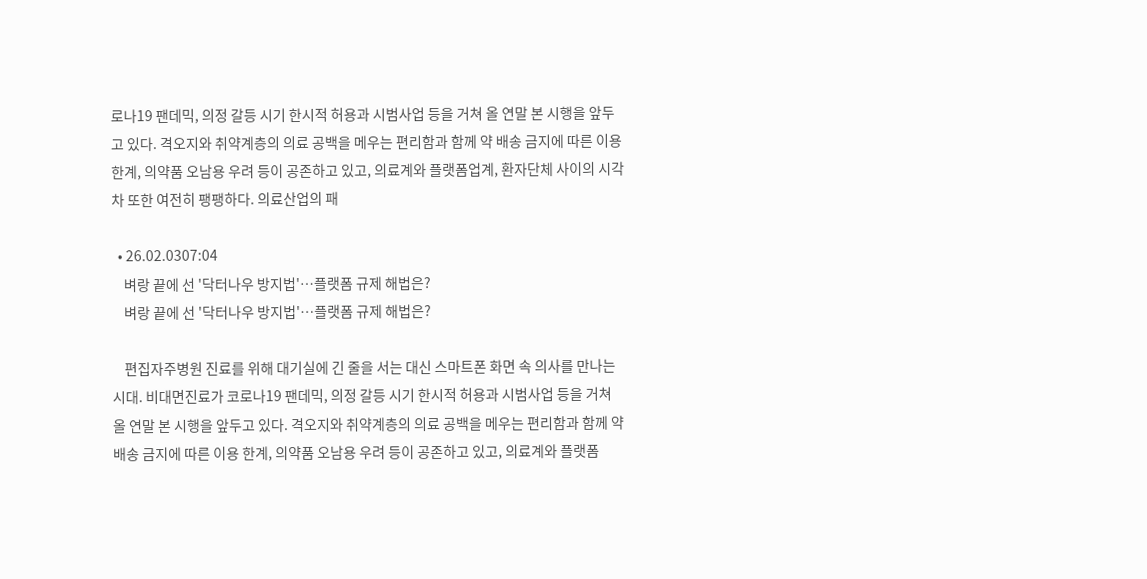로나19 팬데믹, 의정 갈등 시기 한시적 허용과 시범사업 등을 거쳐 올 연말 본 시행을 앞두고 있다. 격오지와 취약계층의 의료 공백을 메우는 편리함과 함께 약 배송 금지에 따른 이용 한계, 의약품 오남용 우려 등이 공존하고 있고, 의료계와 플랫폼업계, 환자단체 사이의 시각차 또한 여전히 팽팽하다. 의료산업의 패

  • 26.02.0307:04
    벼랑 끝에 선 '닥터나우 방지법'…플랫폼 규제 해법은?
    벼랑 끝에 선 '닥터나우 방지법'…플랫폼 규제 해법은?

    편집자주병원 진료를 위해 대기실에 긴 줄을 서는 대신 스마트폰 화면 속 의사를 만나는 시대. 비대면진료가 코로나19 팬데믹, 의정 갈등 시기 한시적 허용과 시범사업 등을 거쳐 올 연말 본 시행을 앞두고 있다. 격오지와 취약계층의 의료 공백을 메우는 편리함과 함께 약 배송 금지에 따른 이용 한계, 의약품 오남용 우려 등이 공존하고 있고, 의료계와 플랫폼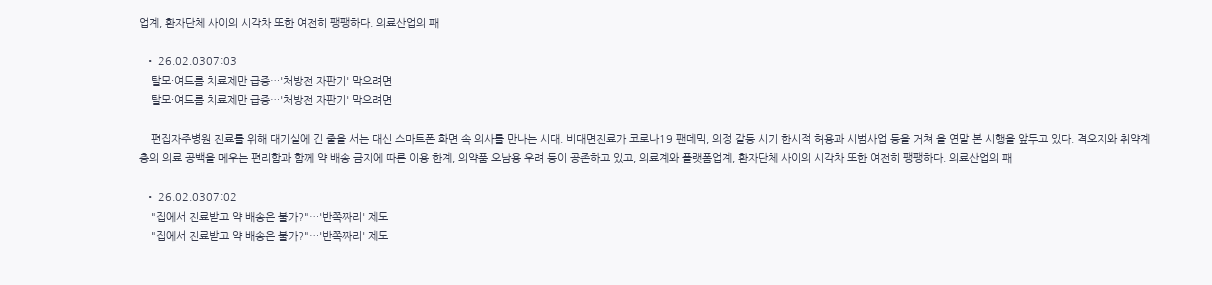업계, 환자단체 사이의 시각차 또한 여전히 팽팽하다. 의료산업의 패

  • 26.02.0307:03
    탈모·여드름 치료제만 급증…'처방전 자판기' 막으려면
    탈모·여드름 치료제만 급증…'처방전 자판기' 막으려면

    편집자주병원 진료를 위해 대기실에 긴 줄을 서는 대신 스마트폰 화면 속 의사를 만나는 시대. 비대면진료가 코로나19 팬데믹, 의정 갈등 시기 한시적 허용과 시범사업 등을 거쳐 올 연말 본 시행을 앞두고 있다. 격오지와 취약계층의 의료 공백을 메우는 편리함과 함께 약 배송 금지에 따른 이용 한계, 의약품 오남용 우려 등이 공존하고 있고, 의료계와 플랫폼업계, 환자단체 사이의 시각차 또한 여전히 팽팽하다. 의료산업의 패

  • 26.02.0307:02
    "집에서 진료받고 약 배송은 불가?"…'반쪽짜리' 제도
    "집에서 진료받고 약 배송은 불가?"…'반쪽짜리' 제도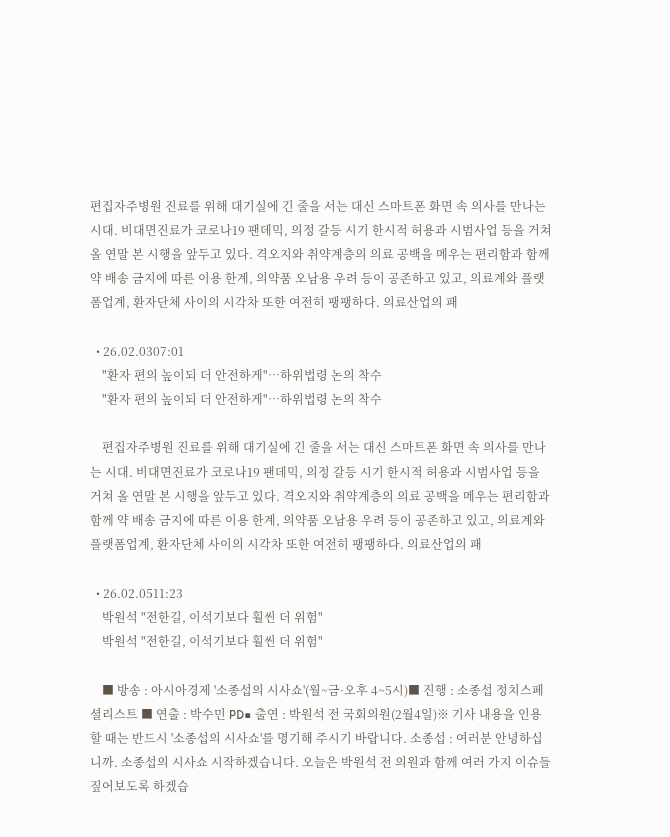편집자주병원 진료를 위해 대기실에 긴 줄을 서는 대신 스마트폰 화면 속 의사를 만나는 시대. 비대면진료가 코로나19 팬데믹, 의정 갈등 시기 한시적 허용과 시범사업 등을 거쳐 올 연말 본 시행을 앞두고 있다. 격오지와 취약계층의 의료 공백을 메우는 편리함과 함께 약 배송 금지에 따른 이용 한계, 의약품 오남용 우려 등이 공존하고 있고, 의료계와 플랫폼업계, 환자단체 사이의 시각차 또한 여전히 팽팽하다. 의료산업의 패

  • 26.02.0307:01
    "환자 편의 높이되 더 안전하게"…하위법령 논의 착수
    "환자 편의 높이되 더 안전하게"…하위법령 논의 착수

    편집자주병원 진료를 위해 대기실에 긴 줄을 서는 대신 스마트폰 화면 속 의사를 만나는 시대. 비대면진료가 코로나19 팬데믹, 의정 갈등 시기 한시적 허용과 시범사업 등을 거쳐 올 연말 본 시행을 앞두고 있다. 격오지와 취약계층의 의료 공백을 메우는 편리함과 함께 약 배송 금지에 따른 이용 한계, 의약품 오남용 우려 등이 공존하고 있고, 의료계와 플랫폼업계, 환자단체 사이의 시각차 또한 여전히 팽팽하다. 의료산업의 패

  • 26.02.0511:23
    박원석 "전한길, 이석기보다 훨씬 더 위험"
    박원석 "전한길, 이석기보다 훨씬 더 위험"

    ■ 방송 : 아시아경제 '소종섭의 시사쇼'(월~금·오후 4~5시)■ 진행 : 소종섭 정치스페셜리스트 ■ 연출 : 박수민 PD■ 출연 : 박원석 전 국회의원(2월4일)※ 기사 내용을 인용할 때는 반드시 '소종섭의 시사쇼'를 명기해 주시기 바랍니다. 소종섭 : 여러분 안녕하십니까. 소종섭의 시사쇼 시작하겠습니다. 오늘은 박원석 전 의원과 함께 여러 가지 이슈들 짚어보도록 하겠습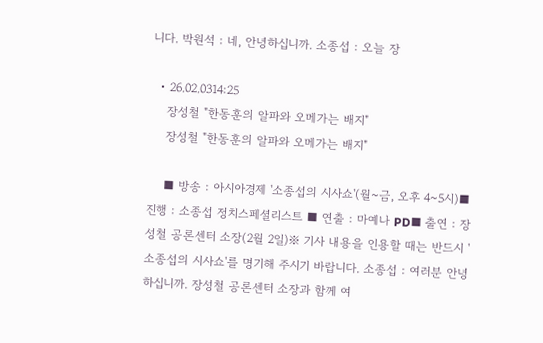니다. 박원석 : 네, 안녕하십니까. 소종섭 : 오늘 장

  • 26.02.0314:25
    장성철 "한동훈의 알파와 오메가는 배지"
    장성철 "한동훈의 알파와 오메가는 배지"

    ■ 방송 : 아시아경제 '소종섭의 시사쇼'(월~금, 오후 4~5시)■ 진행 : 소종섭 정치스페셜리스트 ■ 연출 : 마예나 PD■ 출연 : 장성철 공론센터 소장(2월 2일)※ 기사 내용을 인용할 때는 반드시 '소종섭의 시사쇼'를 명기해 주시기 바랍니다. 소종섭 : 여러분 안녕하십니까. 장성철 공론센터 소장과 함께 여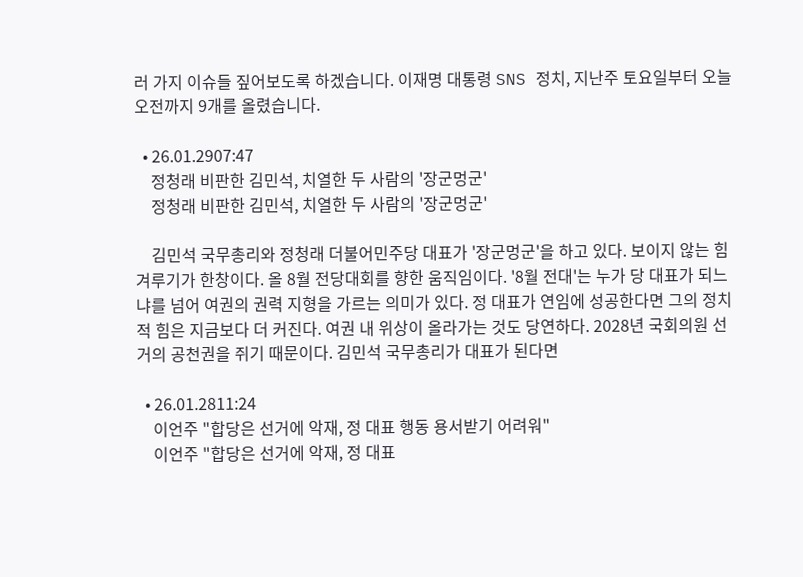러 가지 이슈들 짚어보도록 하겠습니다. 이재명 대통령 SNS 정치, 지난주 토요일부터 오늘 오전까지 9개를 올렸습니다.

  • 26.01.2907:47
    정청래 비판한 김민석, 치열한 두 사람의 '장군멍군'
    정청래 비판한 김민석, 치열한 두 사람의 '장군멍군'

    김민석 국무총리와 정청래 더불어민주당 대표가 '장군멍군'을 하고 있다. 보이지 않는 힘겨루기가 한창이다. 올 8월 전당대회를 향한 움직임이다. '8월 전대'는 누가 당 대표가 되느냐를 넘어 여권의 권력 지형을 가르는 의미가 있다. 정 대표가 연임에 성공한다면 그의 정치적 힘은 지금보다 더 커진다. 여권 내 위상이 올라가는 것도 당연하다. 2028년 국회의원 선거의 공천권을 쥐기 때문이다. 김민석 국무총리가 대표가 된다면

  • 26.01.2811:24
    이언주 "합당은 선거에 악재, 정 대표 행동 용서받기 어려워"
    이언주 "합당은 선거에 악재, 정 대표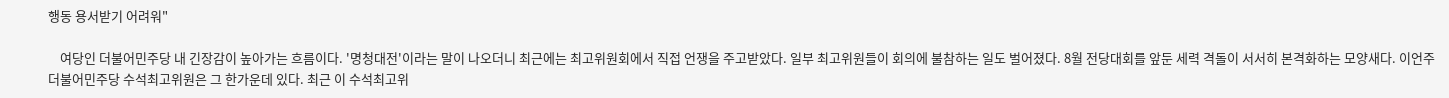행동 용서받기 어려워"

    여당인 더불어민주당 내 긴장감이 높아가는 흐름이다. '명청대전'이라는 말이 나오더니 최근에는 최고위원회에서 직접 언쟁을 주고받았다. 일부 최고위원들이 회의에 불참하는 일도 벌어졌다. 8월 전당대회를 앞둔 세력 격돌이 서서히 본격화하는 모양새다. 이언주 더불어민주당 수석최고위원은 그 한가운데 있다. 최근 이 수석최고위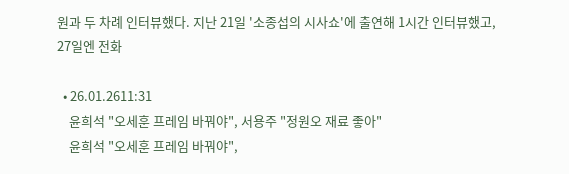원과 두 차례 인터뷰했다. 지난 21일 '소종섭의 시사쇼'에 출연해 1시간 인터뷰했고, 27일엔 전화

  • 26.01.2611:31
    윤희석 "오세훈 프레임 바꿔야", 서용주 "정원오 재료 좋아"
    윤희석 "오세훈 프레임 바꿔야",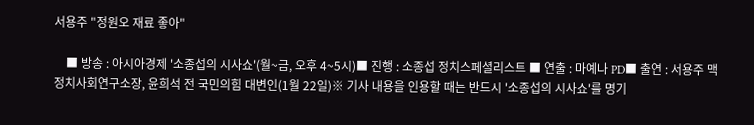서용주 "정원오 재료 좋아"

    ■ 방송 : 아시아경제 '소종섭의 시사쇼'(월~금, 오후 4~5시)■ 진행 : 소종섭 정치스페셜리스트 ■ 연출 : 마예나 PD■ 출연 : 서용주 맥정치사회연구소장, 윤희석 전 국민의힘 대변인(1월 22일)※ 기사 내용을 인용할 때는 반드시 '소종섭의 시사쇼'를 명기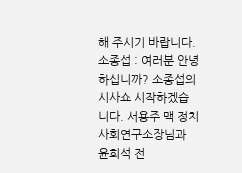해 주시기 바랍니다. 소종섭 : 여러분 안녕하십니까? 소종섭의 시사쇼 시작하겠습니다. 서용주 맥 정치사회연구소장님과 윤희석 전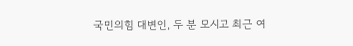국민의힘 대변인, 두 분 모시고 최근 여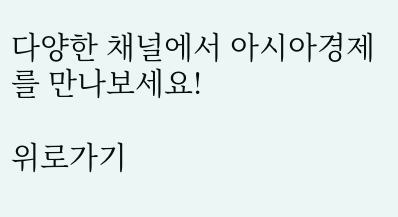다양한 채널에서 아시아경제를 만나보세요!

위로가기